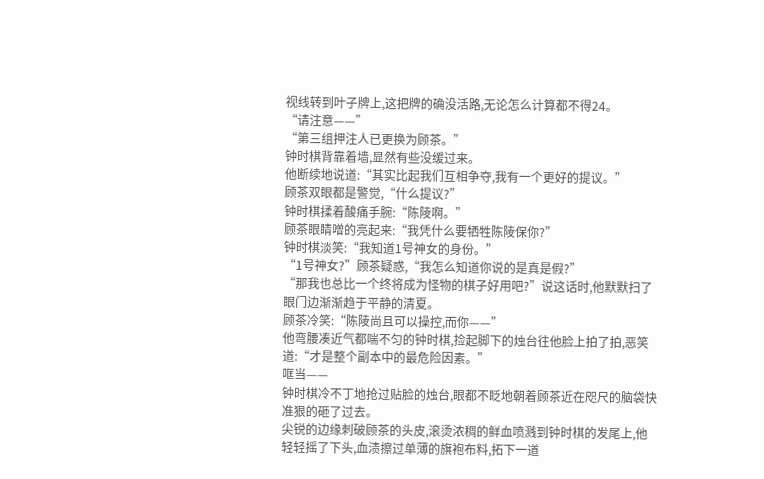视线转到叶子牌上,这把牌的确没活路,无论怎么计算都不得24。
“请注意——”
“第三组押注人已更换为顾茶。”
钟时棋背靠着墙,显然有些没缓过来。
他断续地说道:“其实比起我们互相争夺,我有一个更好的提议。”
顾茶双眼都是警觉,“什么提议?”
钟时棋揉着酸痛手腕:“陈陵啊。”
顾茶眼睛噌的亮起来:“我凭什么要牺牲陈陵保你?”
钟时棋淡笑:“我知道1号神女的身份。”
“1号神女?”顾茶疑惑,“我怎么知道你说的是真是假?”
“那我也总比一个终将成为怪物的棋子好用吧?”说这话时,他默默扫了眼门边渐渐趋于平静的清夏。
顾茶冷笑:“陈陵尚且可以操控,而你——”
他弯腰凑近气都喘不匀的钟时棋,捡起脚下的烛台往他脸上拍了拍,恶笑道:“才是整个副本中的最危险因素。”
哐当——
钟时棋冷不丁地抢过贴脸的烛台,眼都不眨地朝着顾茶近在咫尺的脑袋快准狠的砸了过去。
尖锐的边缘刺破顾茶的头皮,滚烫浓稠的鲜血喷溅到钟时棋的发尾上,他轻轻摇了下头,血渍擦过单薄的旗袍布料,拓下一道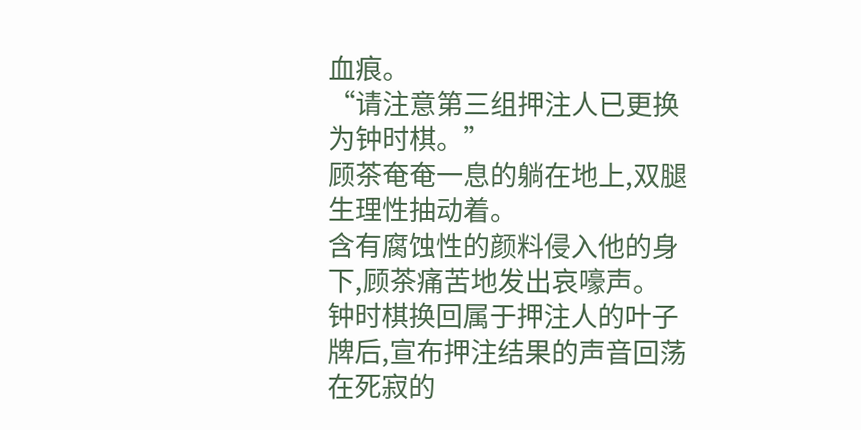血痕。
“请注意第三组押注人已更换为钟时棋。”
顾茶奄奄一息的躺在地上,双腿生理性抽动着。
含有腐蚀性的颜料侵入他的身下,顾茶痛苦地发出哀嚎声。
钟时棋换回属于押注人的叶子牌后,宣布押注结果的声音回荡在死寂的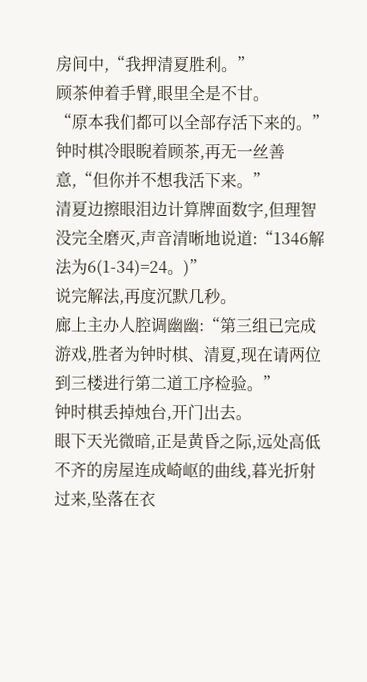房间中,“我押清夏胜利。”
顾茶伸着手臂,眼里全是不甘。
“原本我们都可以全部存活下来的。”钟时棋冷眼睨着顾茶,再无一丝善意,“但你并不想我活下来。”
清夏边擦眼泪边计算牌面数字,但理智没完全磨灭,声音清晰地说道:“1346解法为6(1-34)=24。)”
说完解法,再度沉默几秒。
廊上主办人腔调幽幽:“第三组已完成游戏,胜者为钟时棋、清夏,现在请两位到三楼进行第二道工序检验。”
钟时棋丢掉烛台,开门出去。
眼下天光微暗,正是黄昏之际,远处高低不齐的房屋连成崎岖的曲线,暮光折射过来,坠落在衣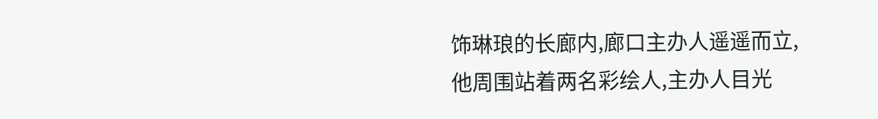饰琳琅的长廊内,廊口主办人遥遥而立,他周围站着两名彩绘人,主办人目光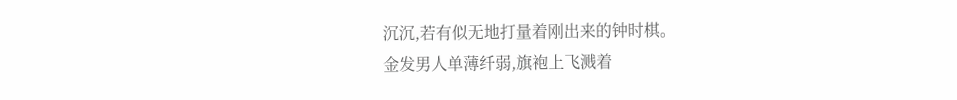沉沉,若有似无地打量着刚出来的钟时棋。
金发男人单薄纤弱,旗袍上飞溅着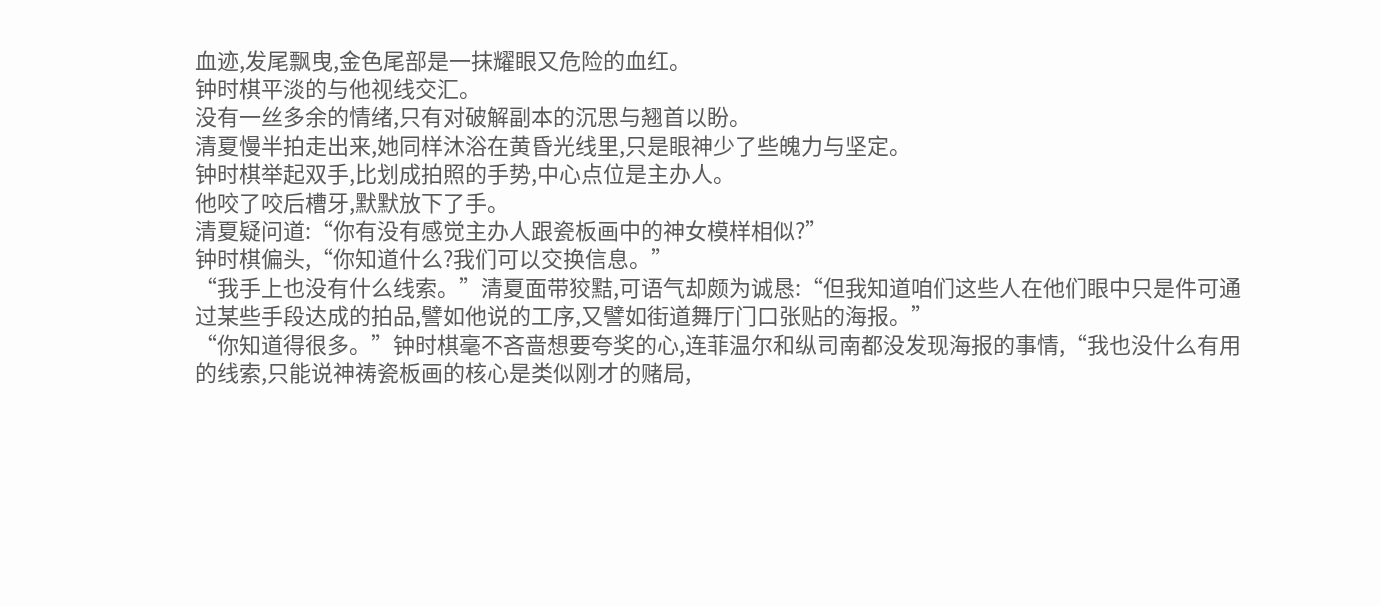血迹,发尾飘曳,金色尾部是一抹耀眼又危险的血红。
钟时棋平淡的与他视线交汇。
没有一丝多余的情绪,只有对破解副本的沉思与翘首以盼。
清夏慢半拍走出来,她同样沐浴在黄昏光线里,只是眼神少了些魄力与坚定。
钟时棋举起双手,比划成拍照的手势,中心点位是主办人。
他咬了咬后槽牙,默默放下了手。
清夏疑问道:“你有没有感觉主办人跟瓷板画中的神女模样相似?”
钟时棋偏头,“你知道什么?我们可以交换信息。”
“我手上也没有什么线索。”清夏面带狡黠,可语气却颇为诚恳:“但我知道咱们这些人在他们眼中只是件可通过某些手段达成的拍品,譬如他说的工序,又譬如街道舞厅门口张贴的海报。”
“你知道得很多。”钟时棋毫不吝啬想要夸奖的心,连菲温尔和纵司南都没发现海报的事情,“我也没什么有用的线索,只能说神祷瓷板画的核心是类似刚才的赌局,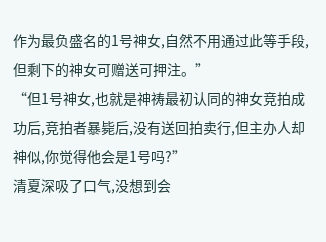作为最负盛名的1号神女,自然不用通过此等手段,但剩下的神女可赠送可押注。”
“但1号神女,也就是神祷最初认同的神女竞拍成功后,竞拍者暴毙后,没有送回拍卖行,但主办人却神似,你觉得他会是1号吗?”
清夏深吸了口气,没想到会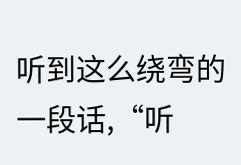听到这么绕弯的一段话,“听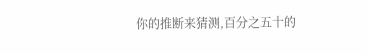你的推断来猜测,百分之五十的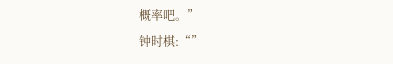概率吧。”
钟时棋:“”